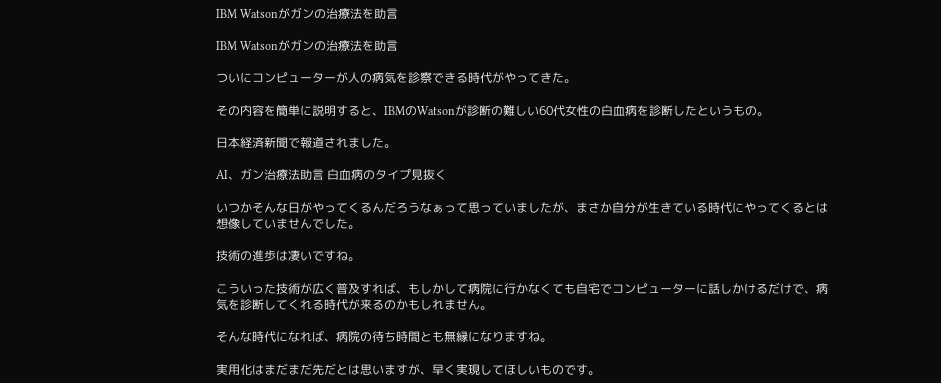IBM Watsonがガンの治療法を助言

IBM Watsonがガンの治療法を助言

ついにコンピューターが人の病気を診察できる時代がやってきた。

その内容を簡単に説明すると、IBMのWatsonが診断の難しい60代女性の白血病を診断したというもの。

日本経済新聞で報道されました。

AI、ガン治療法助言 白血病のタイプ見抜く

いつかそんな日がやってくるんだろうなぁって思っていましたが、まさか自分が生きている時代にやってくるとは想像していませんでした。

技術の進歩は凄いですね。

こういった技術が広く普及すれば、もしかして病院に行かなくても自宅でコンピューターに話しかけるだけで、病気を診断してくれる時代が来るのかもしれません。

そんな時代になれば、病院の待ち時間とも無縁になりますね。

実用化はまだまだ先だとは思いますが、早く実現してほしいものです。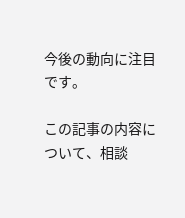今後の動向に注目です。

この記事の内容について、相談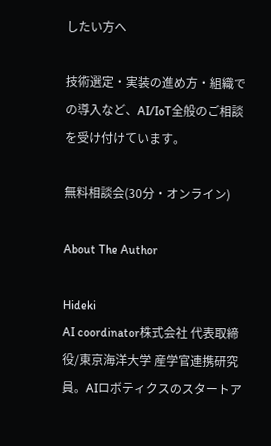したい方へ

技術選定・実装の進め方・組織での導入など、AI/IoT全般のご相談を受け付けています。

無料相談会(30分・オンライン)

About The Author

Hideki
AI coordinator株式会社 代表取締役/東京海洋大学 産学官連携研究員。AIロボティクスのスタートア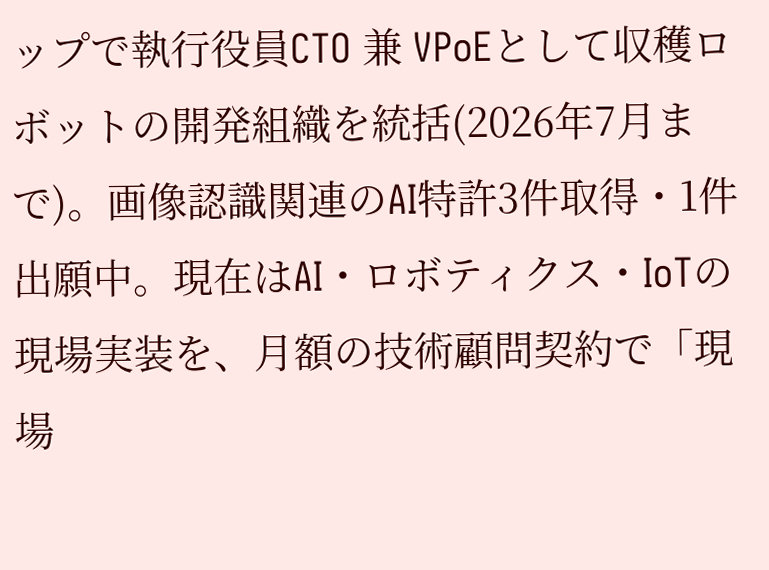ップで執行役員CTO 兼 VPoEとして収穫ロボットの開発組織を統括(2026年7月まで)。画像認識関連のAI特許3件取得・1件出願中。現在はAI・ロボティクス・IoTの現場実装を、月額の技術顧問契約で「現場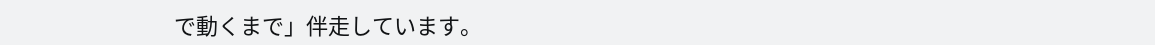で動くまで」伴走しています。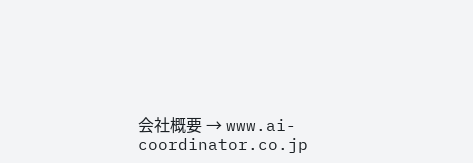会社概要 → www.ai-coordinator.co.jp